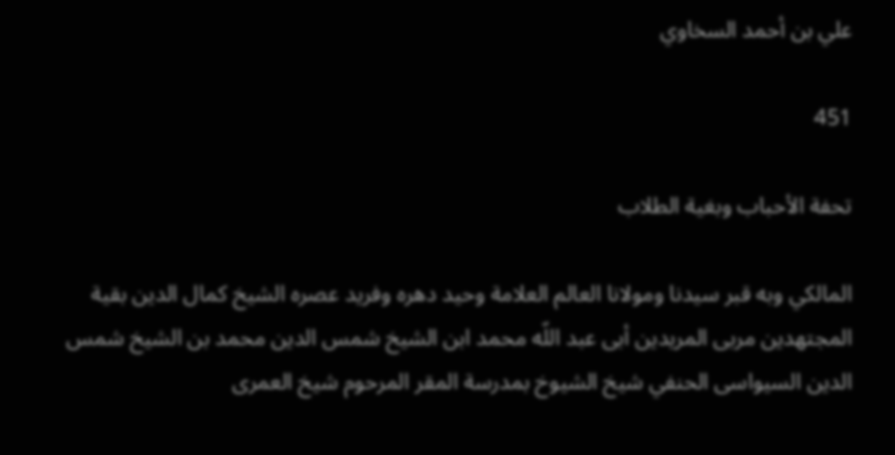علي بن أحمد السخاوي

451

تحفة الأحباب وبغية الطلاب

المالكي وبه قبر سيدنا ومولانا العالم العلامة وحيد دهره وفريد عصره الشيخ كمال الدين بقية المجتهدين مربى المريدين أبى عبد اللّه محمد ابن الشيخ شمس الدين محمد بن الشيخ شمس الدين السيواسى الحنفي شيخ الشيوخ بمدرسة المقر المرحوم شيخ العمرى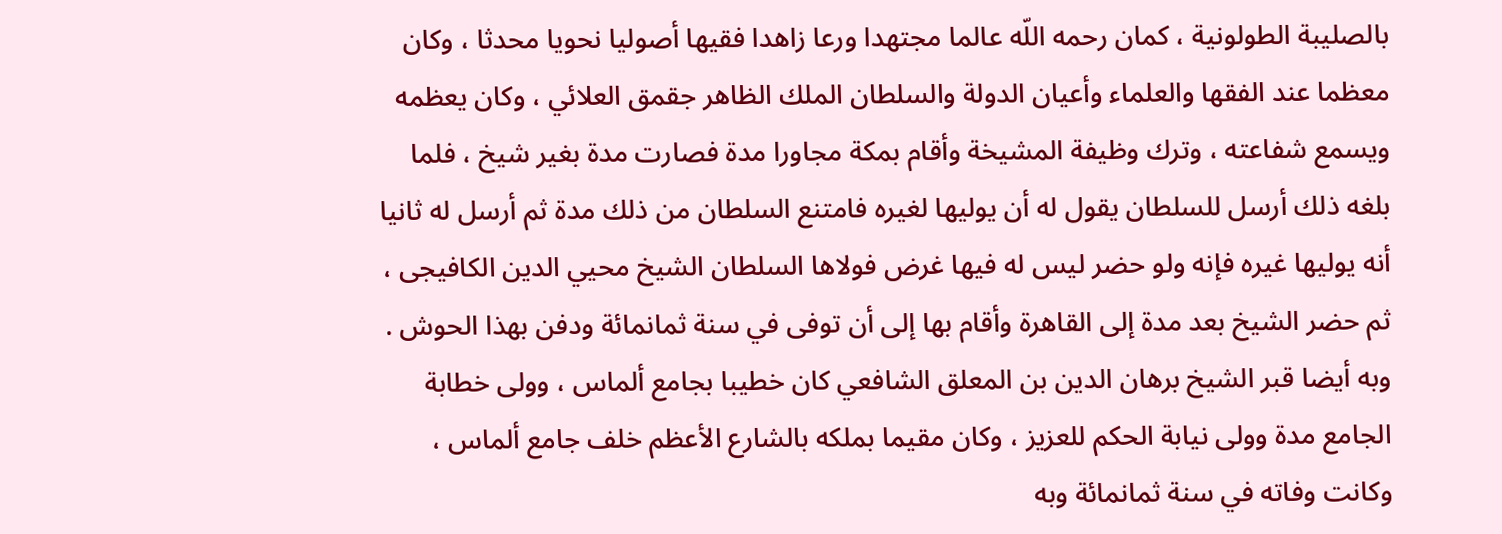بالصليبة الطولونية ، كمان رحمه اللّه عالما مجتهدا ورعا زاهدا فقيها أصوليا نحويا محدثا ، وكان معظما عند الفقها والعلماء وأعيان الدولة والسلطان الملك الظاهر جقمق العلائي ، وكان يعظمه ويسمع شفاعته ، وترك وظيفة المشيخة وأقام بمكة مجاورا مدة فصارت مدة بغير شيخ ، فلما بلغه ذلك أرسل للسلطان يقول له أن يوليها لغيره فامتنع السلطان من ذلك مدة ثم أرسل له ثانيا أنه يوليها غيره فإنه ولو حضر ليس له فيها غرض فولاها السلطان الشيخ محيي الدين الكافيجى ، ثم حضر الشيخ بعد مدة إلى القاهرة وأقام بها إلى أن توفى في سنة ثمانمائة ودفن بهذا الحوش . وبه أيضا قبر الشيخ برهان الدين بن المعلق الشافعي كان خطيبا بجامع ألماس ، وولى خطابة الجامع مدة وولى نيابة الحكم للعزيز ، وكان مقيما بملكه بالشارع الأعظم خلف جامع ألماس ، وكانت وفاته في سنة ثمانمائة وبه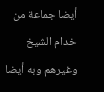أيضا جماعة من خدام الشيخ وغيرهم وبه أيضا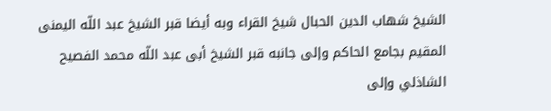الشيخ شهاب الدين الحبال شيخ القراء وبه أيضا قبر الشيخ عبد اللّه اليمنى المقيم بجامع الحاكم وإلى جانبه قبر الشيخ أبى عبد اللّه محمد الفصيح الشاذلي وإلى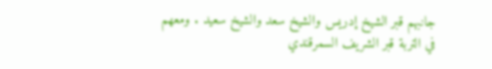جانبهم قبر الشيخ إدريس والشيخ سعد والشيخ سعيد . ومعهم في التربة قبر الشريف السمرقندي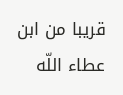قريبا من ابن عطاء اللّه